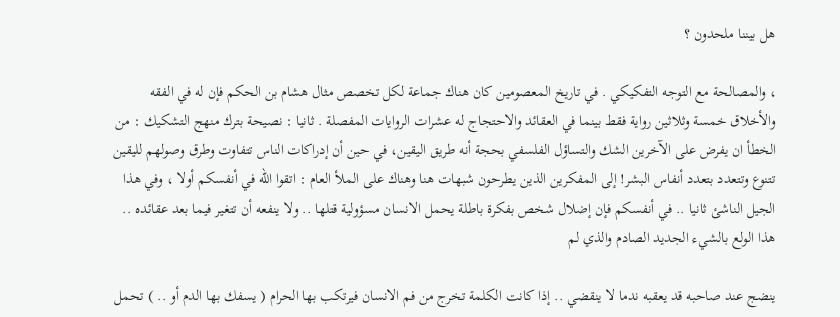هل بيننا ملحدون ؟

، والمصالحة مع التوجه التفكيكي . في تاريخ المعصومين كان هناك جماعة لكل تخصص مثال هشام بن الحكم فإن له في الفقه والأخلاق خمسة وثلاثين رواية فقط بينما في العقائد والاحتجاج له عشرات الروايات المفصلة . ثانيا : نصيحة بترك منهج التشكيك : من الخطأ ان يفرض على الآخرين الشك والتساؤل الفلسفي بحجة أنه طريق اليقين، في حين أن إدراكات الناس تتفاوت وطرق وصولهم لليقين تتنوع وتتعدد بتعدد أنفاس البشر! إلى المفكرين الذين يطرحون شبهات هنا وهناك على الملأ العام : اتقوا الله في أنفسكم أولا ، وفي هذا الجيل الناشئ ثانيا .. في أنفسكم فإن إضلال شخص بفكرة باطلة يحمل الانسان مسؤولية قتلها .. ولا ينفعه أن تتغير فيما بعد عقائده .. هذا الولع بالشيء الجديد الصادم والذي لم

ينضج عند صاحبه قد يعقبه ندما لا ينقضي .. إذا كانت الكلمة تخرج من فم الانسان فيرتكب بها الحرام ( يسفك بها الدم أو .. ) تحمل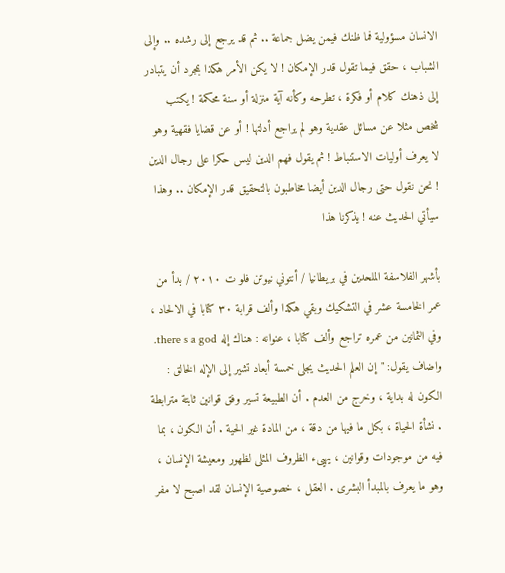الانسان مسؤولية فما ظنك فيمن يضل جماعة .. ثم قد يرجع إلى رشده .. وإلى الشباب ، حقق فيما تقول قدر الإمكان ! لا يكن الأمر هكذا بمجرد أن يتبادر إلى ذهنك كلام أو فكرة ، تطرحه وكأنه آية منزلة أو سنة محكمة ! يكتب شخص مثلا عن مسائل عقدية وهو لم يراجع أدلتها ! أو عن قضايا فقهية وهو لا يعرف أوليات الاستنباط ! ثم يقول فهم الدين ليس حكرا على رجال الدين ! نحن نقول حتى رجال الدين أيضا مخاطبون بالتحقيق قدر الإمكان .. وهذا سيأتي الحديث عنه ! يذكرنا هذا

بأشهر الفلاسفة الملحدين في بريطانيا / أنتوني نيوتن فلو ت ٢٠١٠ / بدأ من عمر الخامسة عشر في التشكيك وبقي هكذا وألف قرابة ٣٠ كتابا في الالحاد ، وفي الثمانين من عمره تراجع وألف كتابا ، عنوانه : هناك إله there s a god. واضاف يقول: "إن العلم الحديث يجلى خمسة أبعاد تشير إلى الإله الخالق : الكون له بداية ، وخرج من العدم . أن الطبيعة تسير وفق قوانين ثابتة مترابطة . نشأة الحياة ، بكل ما فيها من دقة ، من المادة غير الحية . أن الكون ، بما فيه من موجودات وقوانين ، يهيىء الظروف المثلى لظهور ومعيشة الإنسان ، وهو ما يعرف بالمبدأ البشرى . العقل ، خصوصية الإنسان لقد اصبح لا مفر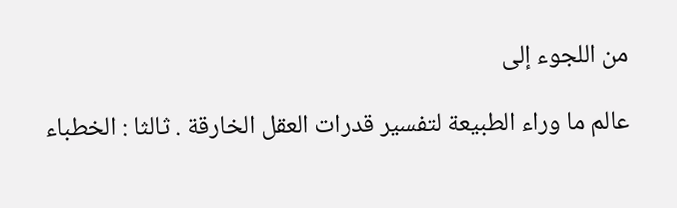من اللجوء إلى

عالم ما وراء الطبيعة لتفسير قدرات العقل الخارقة . ثالثا : الخطباء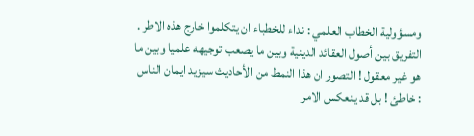ومسؤولية الخطاب العلمي : نداء للخطباء ان يتكلموا خارج هذه الاطر . التفريق بين أصول العقائد الدينية وبين ما يصعب توجيهه علميا وبين ما هو غير معقول ! التصور ان هذا النمط من الأحاديث سيزيد ايمان الناس : خاطئ ! بل قد ينعكس الامر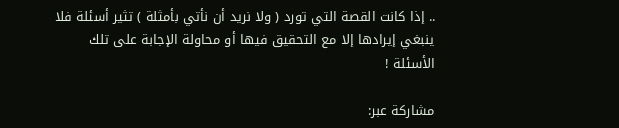.. إذا كانت القصة التي تورد ( ولا نريد أن نأتي بأمثلة ) تثير أسئلة فلا ينبغي إيرادها إلا مع التحقيق فيها أو محاولة الإجابة على تلك الأسئلة !

مشاركة عبر: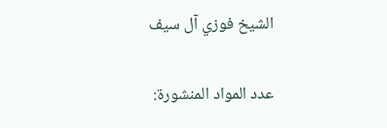الشيخ فوزي آل سيف

عدد المواد المنشورة: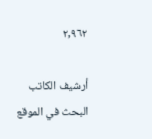٢,٩٦٢

أرشيف الكاتب
البحث في الموقع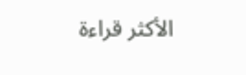الأكثر قراءة